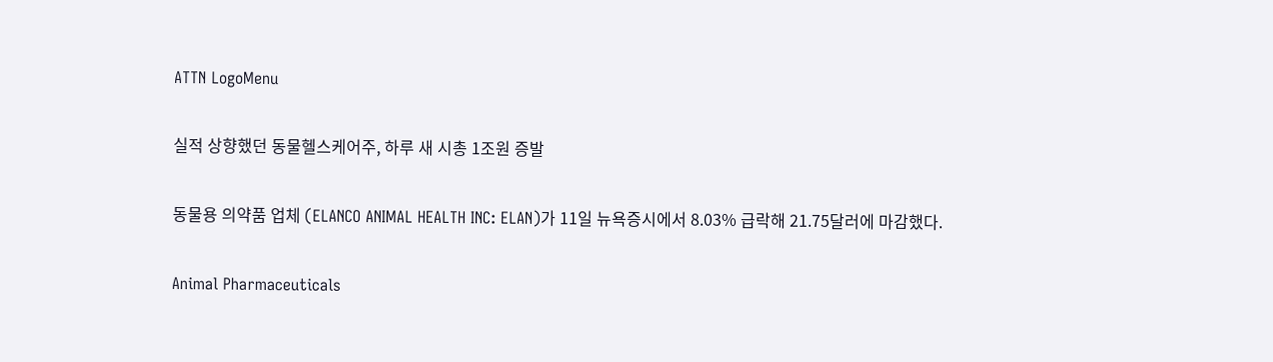ATTN LogoMenu

실적 상향했던 동물헬스케어주, 하루 새 시총 1조원 증발

동물용 의약품 업체 (ELANCO ANIMAL HEALTH INC: ELAN)가 11일 뉴욕증시에서 8.03% 급락해 21.75달러에 마감했다.

Animal Pharmaceuticals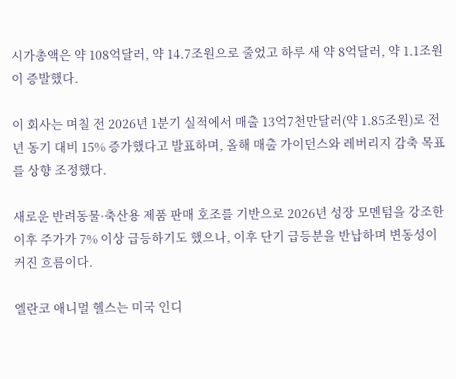시가총액은 약 108억달러, 약 14.7조원으로 줄었고 하루 새 약 8억달러, 약 1.1조원이 증발했다.

이 회사는 며칠 전 2026년 1분기 실적에서 매출 13억7천만달러(약 1.85조원)로 전년 동기 대비 15% 증가했다고 발표하며, 올해 매출 가이던스와 레버리지 감축 목표를 상향 조정했다.

새로운 반려동물·축산용 제품 판매 호조를 기반으로 2026년 성장 모멘텀을 강조한 이후 주가가 7% 이상 급등하기도 했으나, 이후 단기 급등분을 반납하며 변동성이 커진 흐름이다.

엘란코 애니멀 헬스는 미국 인디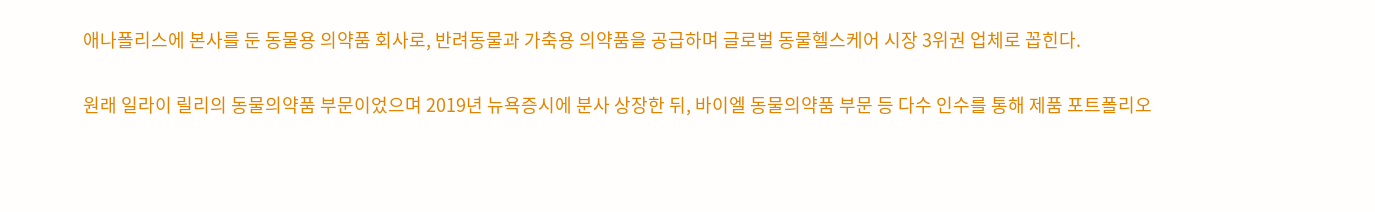애나폴리스에 본사를 둔 동물용 의약품 회사로, 반려동물과 가축용 의약품을 공급하며 글로벌 동물헬스케어 시장 3위권 업체로 꼽힌다.

원래 일라이 릴리의 동물의약품 부문이었으며 2019년 뉴욕증시에 분사 상장한 뒤, 바이엘 동물의약품 부문 등 다수 인수를 통해 제품 포트폴리오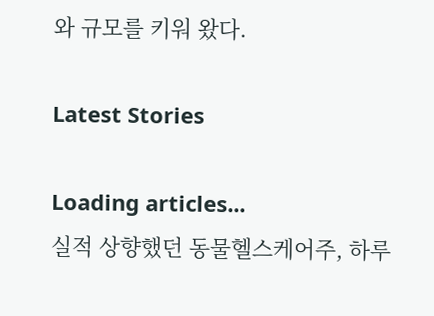와 규모를 키워 왔다.

Latest Stories

Loading articles...
실적 상향했던 동물헬스케어주, 하루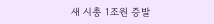새 시총 1조원 증발